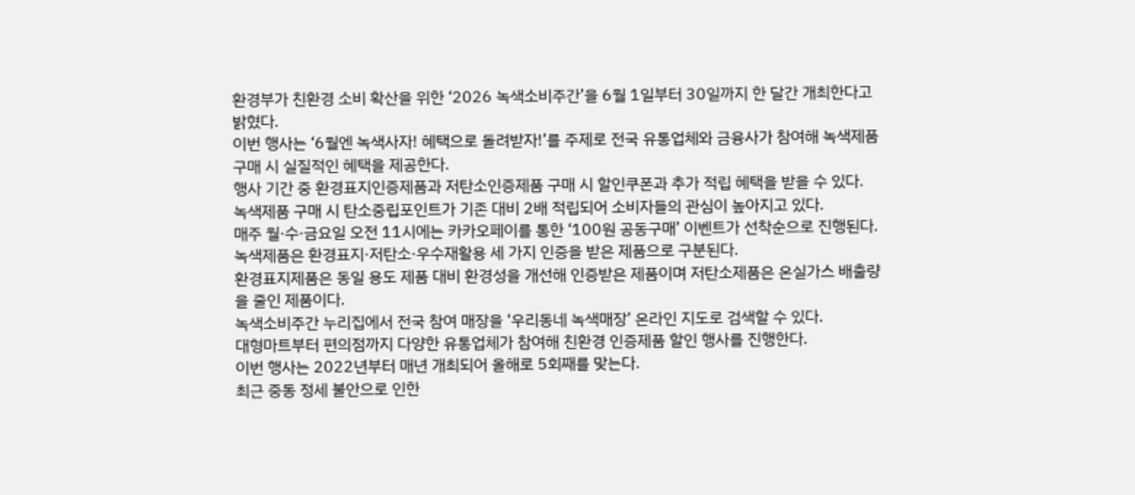환경부가 친환경 소비 확산을 위한 ‘2026 녹색소비주간’을 6월 1일부터 30일까지 한 달간 개최한다고 밝혔다.
이번 행사는 ‘6월엔 녹색사자! 혜택으로 돌려받자!’를 주제로 전국 유통업체와 금융사가 참여해 녹색제품 구매 시 실질적인 혜택을 제공한다.
행사 기간 중 환경표지인증제품과 저탄소인증제품 구매 시 할인쿠폰과 추가 적립 혜택을 받을 수 있다.
녹색제품 구매 시 탄소중립포인트가 기존 대비 2배 적립되어 소비자들의 관심이 높아지고 있다.
매주 월·수·금요일 오전 11시에는 카카오페이를 통한 ‘100원 공동구매’ 이벤트가 선착순으로 진행된다.
녹색제품은 환경표지·저탄소·우수재활용 세 가지 인증을 받은 제품으로 구분된다.
환경표지제품은 동일 용도 제품 대비 환경성을 개선해 인증받은 제품이며 저탄소제품은 온실가스 배출량을 줄인 제품이다.
녹색소비주간 누리집에서 전국 참여 매장을 ‘우리동네 녹색매장’ 온라인 지도로 검색할 수 있다.
대형마트부터 편의점까지 다양한 유통업체가 참여해 친환경 인증제품 할인 행사를 진행한다.
이번 행사는 2022년부터 매년 개최되어 올해로 5회째를 맞는다.
최근 중동 정세 불안으로 인한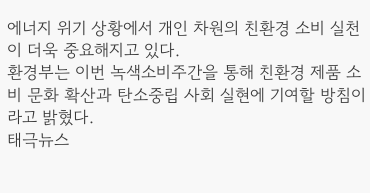에너지 위기 상황에서 개인 차원의 친환경 소비 실천이 더욱 중요해지고 있다.
환경부는 이번 녹색소비주간을 통해 친환경 제품 소비 문화 확산과 탄소중립 사회 실현에 기여할 방침이라고 밝혔다.
태극뉴스